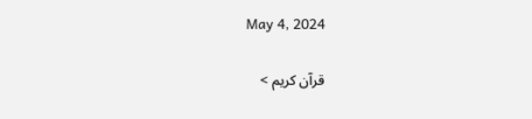May 4, 2024

قرآن کریم >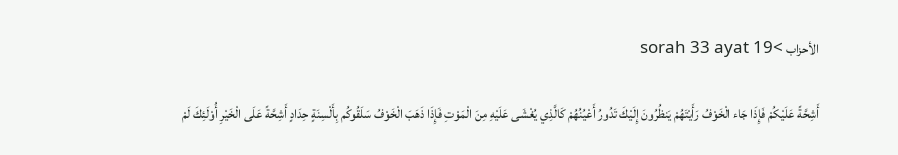الأحزاب >sorah 33 ayat 19

أَشِحَّةً عَلَيْكُمْ فَإِذَا جَاء الْخَوْفُ رَأَيْتَهُمْ يَنظُرُونَ إِلَيْكَ تَدُورُ أَعْيُنُهُمْ كَالَّذِي يُغْشَى عَلَيْهِ مِنَ الْمَوْتِ فَإِذَا ذَهَبَ الْخَوْفُ سَلَقُوكُم بِأَلْسِنَةٍ حِدَادٍ أَشِحَّةً عَلَى الْخَيْرِ أُوْلَئِكَ لَمْ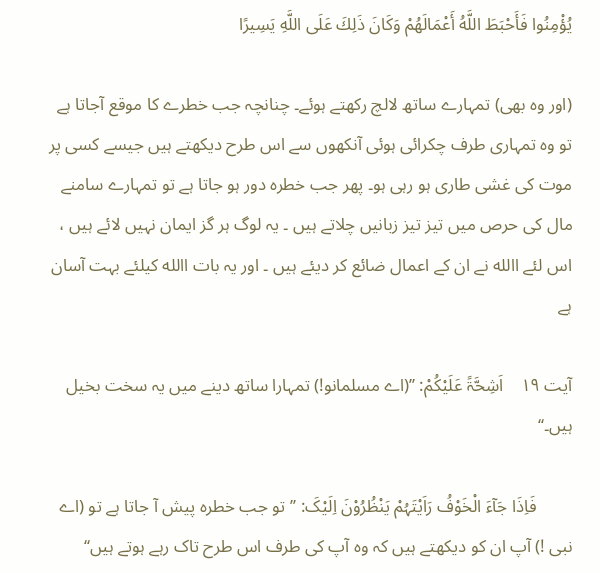يُؤْمِنُوا فَأَحْبَطَ اللَّهُ أَعْمَالَهُمْ وَكَانَ ذَلِكَ عَلَى اللَّهِ يَسِيرًا

(اور وہ بھی) تمہارے ساتھ لالچ رکھتے ہوئے۔ چنانچہ جب خطرے کا موقع آجاتا ہے تو وہ تمہاری طرف چکرائی ہوئی آنکھوں سے اس طرح دیکھتے ہیں جیسے کسی پر موت کی غشی طاری ہو رہی ہو۔ پھر جب خطرہ دور ہو جاتا ہے تو تمہارے سامنے مال کی حرص میں تیز تیز زبانیں چلاتے ہیں ۔ یہ لوگ ہر گز ایمان نہیں لائے ہیں ، اس لئے االله نے ان کے اعمال ضائع کر دیئے ہیں ۔ اور یہ بات االله کیلئے بہت آسان ہے

آیت ۱۹    اَشِحَّۃً عَلَیْکُمْ: ’’(اے مسلمانو!) تمہارا ساتھ دینے میں یہ سخت بخیل ہیں۔‘‘

        فَاِذَا جَآءَ الْخَوْفُ رَاَیْتَہُمْ یَنْظُرُوْنَ اِلَیْکَ: ’’تو جب خطرہ پیش آ جاتا ہے تو (اے نبی !) آپ ان کو دیکھتے ہیں کہ وہ آپ کی طرف اس طرح تاک رہے ہوتے ہیں‘‘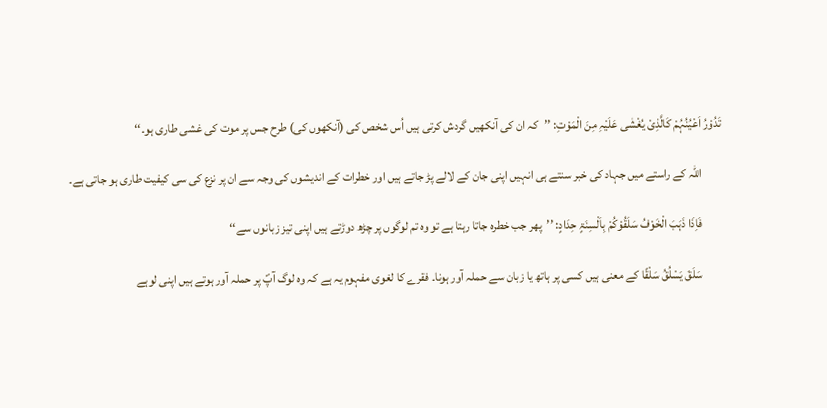تَدُوْرُ اَعْیُنُہُمْ کَالَّذِیْ یُغْشٰی عَلَیْہِ مِنَ الْمَوْتِ: ’’کہ ان کی آنکھیں گردش کرتی ہیں اُس شخص کی (آنکھوں کی) طرح جس پر موت کی غشی طاری ہو۔‘‘

        اللہ کے راستے میں جہاد کی خبر سنتے ہی انہیں اپنی جان کے لالے پڑ جاتے ہیں اور خطرات کے اندیشوں کی وجہ سے ان پر نزع کی سی کیفیت طاری ہو جاتی ہے۔

        فَاِذَا ذَہَبَ الْخَوْفُ سَلَقُوْکُمْ بِاَلْسِنَۃٍ حِدَادٍ: ’’پھر جب خطرہ جاتا رہتا ہے تو وہ تم لوگوں پر چڑھ دوڑتے ہیں اپنی تیز زبانوں سے‘‘

        سَلَقَ یَسْلُقُ سَلْقًا کے معنی ہیں کسی پر ہاتھ یا زبان سے حملہ آور ہونا۔ فقرے کا لغوی مفہوم یہ ہے کہ وہ لوگ آپؐ پر حملہ آور ہوتے ہیں اپنی لوہے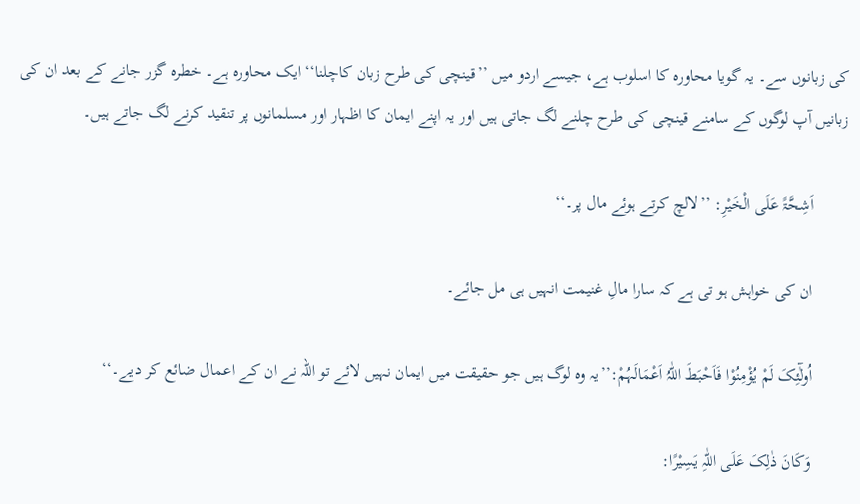کی زبانوں سے۔ یہ گویا محاورہ کا اسلوب ہے، جیسے اردو میں ’’قینچی کی طرح زبان کاچلنا‘‘ ایک محاورہ ہے۔ خطرہ گزر جانے کے بعد ان کی زبانیں آپ لوگوں کے سامنے قینچی کی طرح چلنے لگ جاتی ہیں اور یہ اپنے ایمان کا اظہار اور مسلمانوں پر تنقید کرنے لگ جاتے ہیں۔

        اَشِحَّۃً عَلَی الْخَیْرِ: ’’لالچ کرتے ہوئے مال پر۔‘‘

        ان کی خواہش ہو تی ہے کہ سارا مالِ غنیمت انہیں ہی مل جائے۔

        اُولٰٓئِکَ لَمْ یُؤْمِنُوْا فَاَحْبَطَ اللّٰہُ اَعْمَالَہُمْ:’’یہ وہ لوگ ہیں جو حقیقت میں ایمان نہیں لائے تو اللہ نے ان کے اعمال ضائع کر دیے۔‘‘

        وَکَانَ ذٰلِکَ عَلَی اللّٰہِ یَسِیْرًا: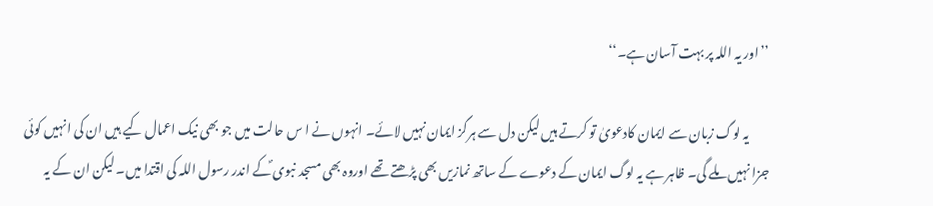’’اور یہ اللہ پر بہت آسان ہے۔‘‘

        یہ لوگ زبان سے ایمان کادعویٰ تو کرتے ہیں لیکن دل سے ہرگز ایمان نہیں لائے۔ انہوں نے ا س حالت میں جو بھی نیک اعمال کیے ہیں ان کی انہیں کوئی جزا نہیں ملے گی۔ ظاہر ہے یہ لوگ ایمان کے دعوے کے ساتھ نمازیں بھی پڑھتے تھے اوروہ بھی مسجد نبوی ؐکے اندر رسول اللہ کی اقتدا میں۔ لیکن ان کے یہ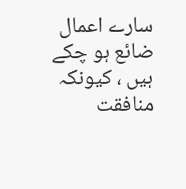سارے اعمال ضائع ہو چکے ہیں ، کیونکہ منافقت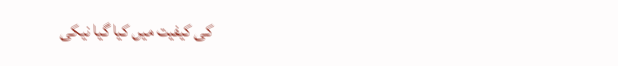کی کیفیت میں کیا گیا نیکی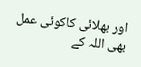اور بھلائی کاکوئی عمل بھی اللہ کے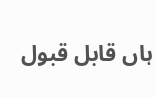ہاں قابل قبول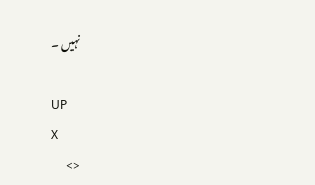نہیں ۔

UP
X
<>